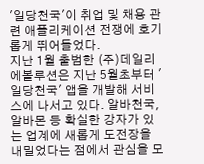'일당천국'이 취업 및 채용 관련 애플리케이션 전쟁에 호기롭게 뛰어들었다.
지난 1월 출범한 (주)데일리 에볼루션은 지난 5월초부터 '일당천국' 앱을 개발해 서비스에 나서고 있다. 알바천국, 알바몬 등 확실한 강자가 있는 업계에 새롭게 도전장을 내밀었다는 점에서 관심을 모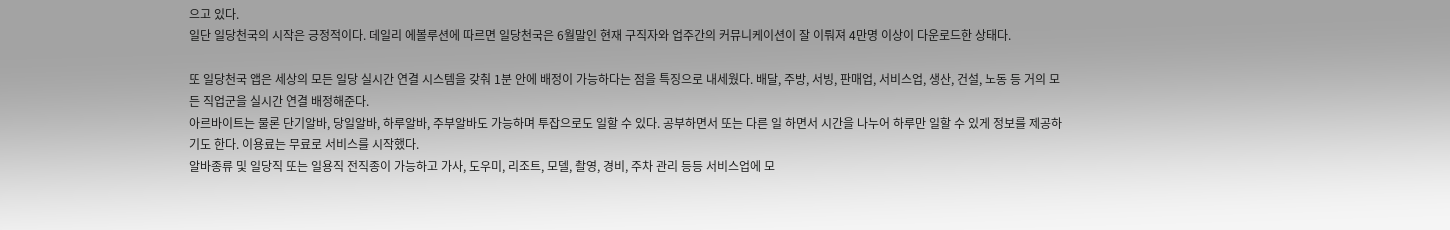으고 있다.
일단 일당천국의 시작은 긍정적이다. 데일리 에볼루션에 따르면 일당천국은 6월말인 현재 구직자와 업주간의 커뮤니케이션이 잘 이뤄져 4만명 이상이 다운로드한 상태다.

또 일당천국 앱은 세상의 모든 일당 실시간 연결 시스템을 갖춰 1분 안에 배정이 가능하다는 점을 특징으로 내세웠다. 배달, 주방, 서빙, 판매업, 서비스업, 생산, 건설, 노동 등 거의 모든 직업군을 실시간 연결 배정해준다.
아르바이트는 물론 단기알바, 당일알바, 하루알바, 주부알바도 가능하며 투잡으로도 일할 수 있다. 공부하면서 또는 다른 일 하면서 시간을 나누어 하루만 일할 수 있게 정보를 제공하기도 한다. 이용료는 무료로 서비스를 시작했다.
알바종류 및 일당직 또는 일용직 전직종이 가능하고 가사, 도우미, 리조트, 모델, 촬영, 경비, 주차 관리 등등 서비스업에 모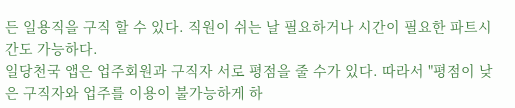든 일용직을 구직 할 수 있다. 직원이 쉬는 날 필요하거나 시간이 필요한 파트시간도 가능하다.
일당천국 앱은 업주회원과 구직자 서로 평점을 줄 수가 있다. 따라서 "평점이 낮은 구직자와 업주를 이용이 불가능하게 하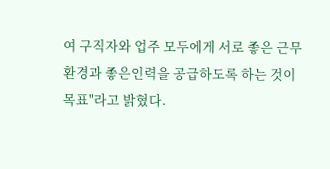여 구직자와 업주 모두에게 서로 좋은 근무환경과 좋은인력을 공급하도록 하는 것이 목표"라고 밝혔다.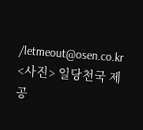/letmeout@osen.co.kr
<사진> 일당천국 제공